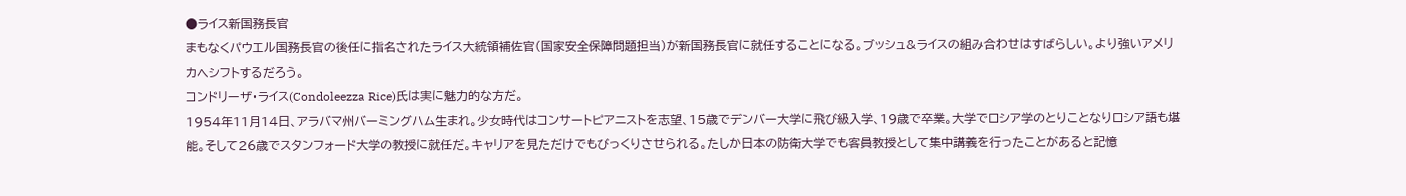●ライス新国務長官
まもなくパウエル国務長官の後任に指名されたライス大統領補佐官(国家安全保障問題担当)が新国務長官に就任することになる。ブッシュ&ライスの組み合わせはすばらしい。より強いアメリカへシフトするだろう。
コンドリーザ・ライス(Condoleezza Rice)氏は実に魅力的な方だ。
1954年11月14日、アラバマ州バーミングハム生まれ。少女時代はコンサートピアニストを志望、15歳でデンバー大学に飛び級入学、19歳で卒業。大学でロシア学のとりことなりロシア語も堪能。そして26歳でスタンフォード大学の教授に就任だ。キャリアを見ただけでもびっくりさせられる。たしか日本の防衛大学でも客員教授として集中講義を行ったことがあると記憶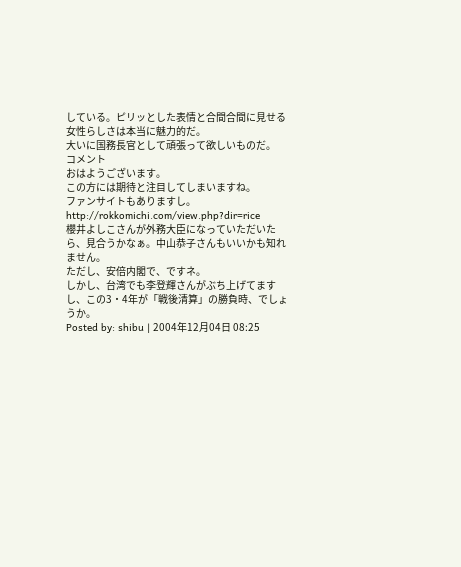している。ピリッとした表情と合間合間に見せる女性らしさは本当に魅力的だ。
大いに国務長官として頑張って欲しいものだ。
コメント
おはようございます。
この方には期待と注目してしまいますね。
ファンサイトもありますし。
http://rokkomichi.com/view.php?dir=rice
櫻井よしこさんが外務大臣になっていただいたら、見合うかなぁ。中山恭子さんもいいかも知れません。
ただし、安倍内閣で、ですネ。
しかし、台湾でも李登輝さんがぶち上げてますし、この3・4年が「戦後清算」の勝負時、でしょうか。
Posted by: shibu | 2004年12月04日 08:25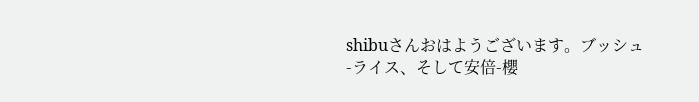shibuさんおはようございます。ブッシュ-ライス、そして安倍-櫻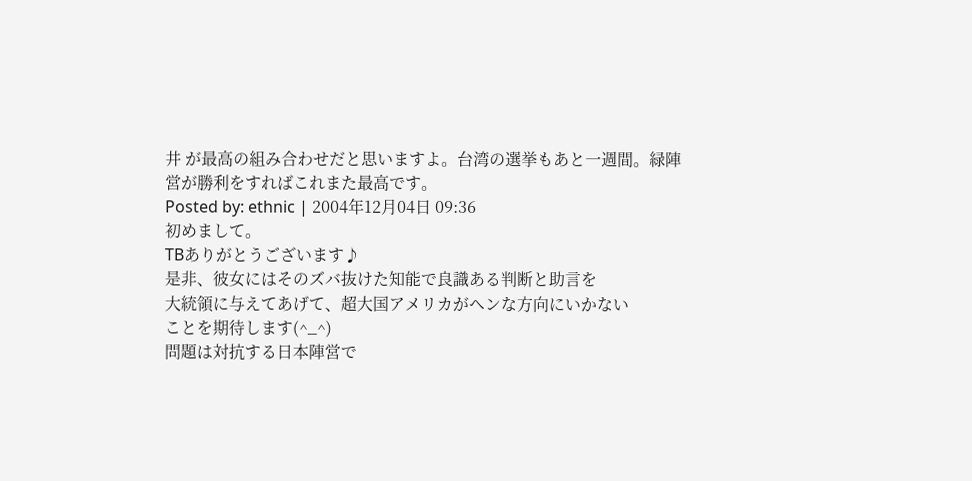井 が最高の組み合わせだと思いますよ。台湾の選挙もあと一週間。緑陣営が勝利をすればこれまた最高です。
Posted by: ethnic | 2004年12月04日 09:36
初めまして。
TBありがとうございます♪
是非、彼女にはそのズバ抜けた知能で良識ある判断と助言を
大統領に与えてあげて、超大国アメリカがヘンな方向にいかない
ことを期待します(^_^)
問題は対抗する日本陣営で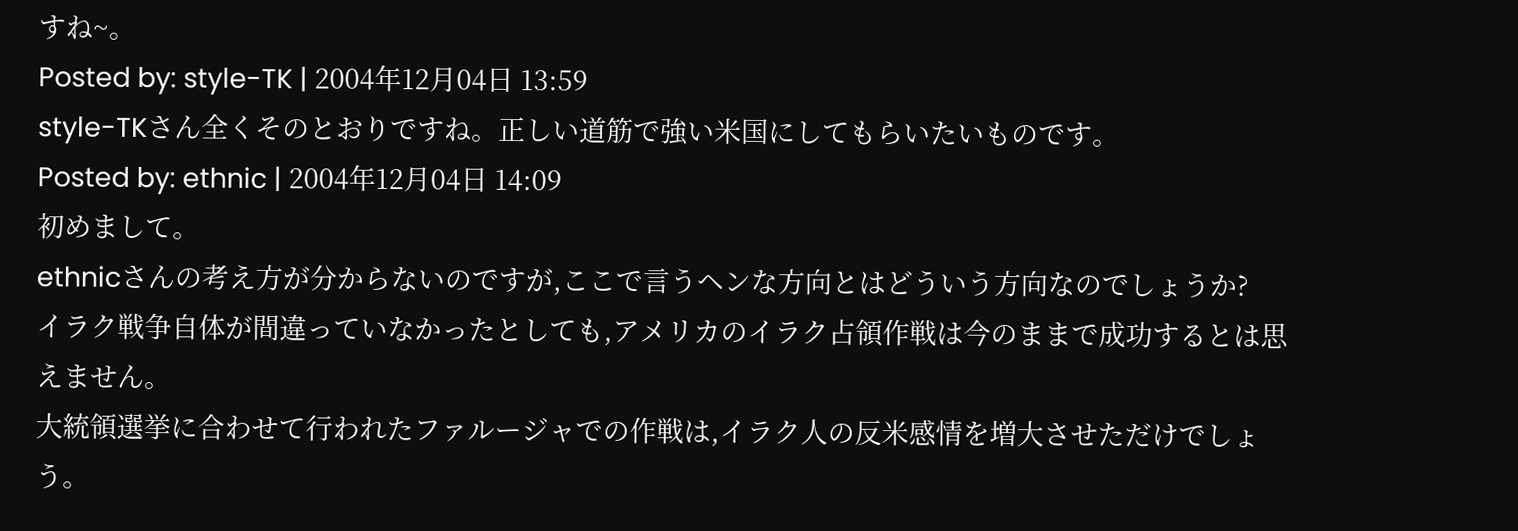すね~。
Posted by: style-TK | 2004年12月04日 13:59
style-TKさん全くそのとおりですね。正しい道筋で強い米国にしてもらいたいものです。
Posted by: ethnic | 2004年12月04日 14:09
初めまして。
ethnicさんの考え方が分からないのですが,ここで言うヘンな方向とはどういう方向なのでしょうか?
イラク戦争自体が間違っていなかったとしても,アメリカのイラク占領作戦は今のままで成功するとは思えません。
大統領選挙に合わせて行われたファルージャでの作戦は,イラク人の反米感情を増大させただけでしょう。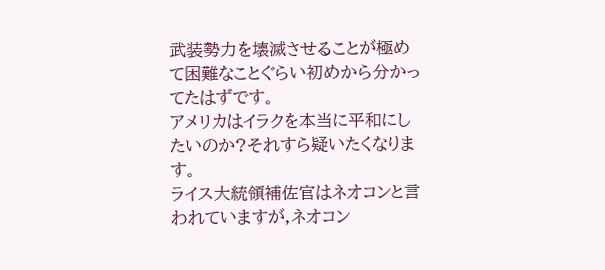武装勢力を壊滅させることが極めて困難なことぐらい初めから分かってたはずです。
アメリカはイラクを本当に平和にしたいのか?それすら疑いたくなります。
ライス大統領補佐官はネオコンと言われていますが,ネオコン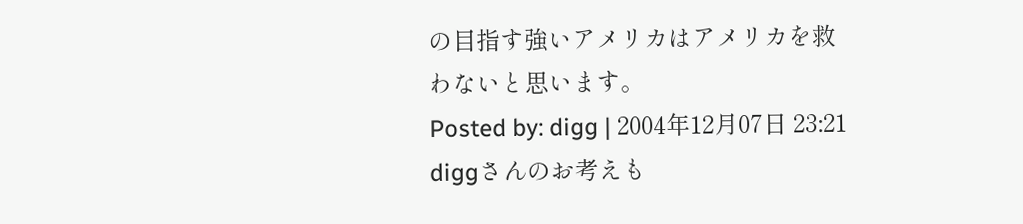の目指す強いアメリカはアメリカを救わないと思います。
Posted by: digg | 2004年12月07日 23:21
diggさんのお考えも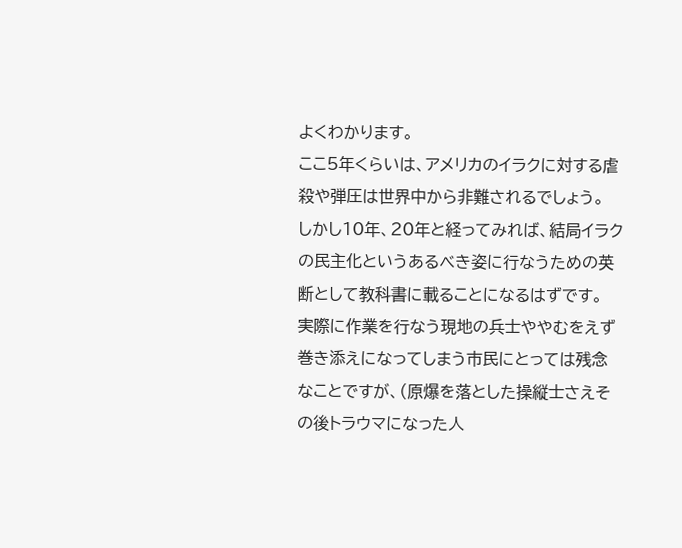よくわかります。
ここ5年くらいは、アメリカのイラクに対する虐殺や弾圧は世界中から非難されるでしょう。
しかし10年、20年と経ってみれば、結局イラクの民主化というあるべき姿に行なうための英断として教科書に載ることになるはずです。
実際に作業を行なう現地の兵士ややむをえず巻き添えになってしまう市民にとっては残念なことですが、(原爆を落とした操縦士さえその後トラウマになった人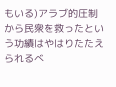もいる)アラブ的圧制から民衆を救ったという功績はやはりたたえられるべ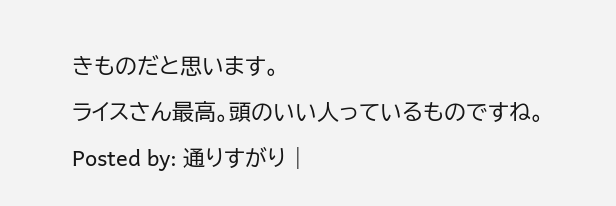きものだと思います。
ライスさん最高。頭のいい人っているものですね。
Posted by: 通りすがり |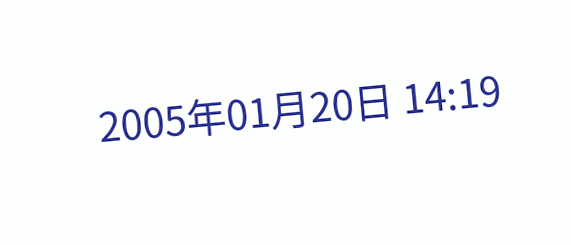2005年01月20日 14:19